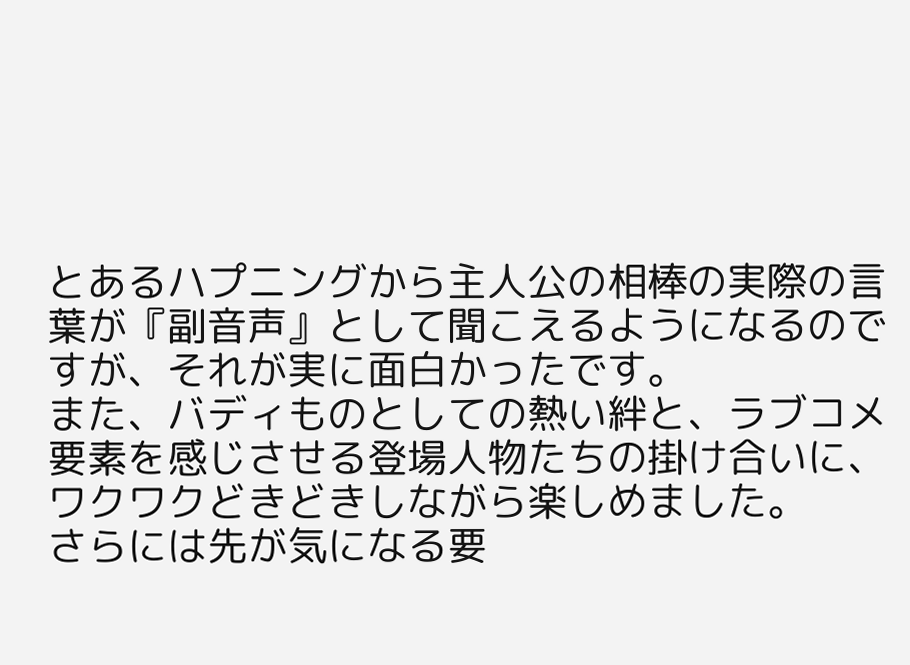とあるハプニングから主人公の相棒の実際の言葉が『副音声』として聞こえるようになるのですが、それが実に面白かったです。
また、バディものとしての熱い絆と、ラブコメ要素を感じさせる登場人物たちの掛け合いに、ワクワクどきどきしながら楽しめました。
さらには先が気になる要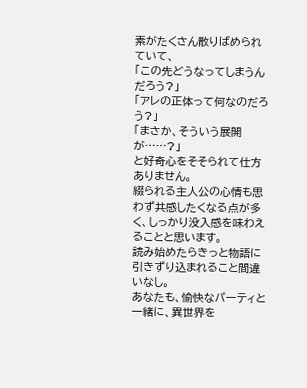素がたくさん散りばめられていて、
「この先どうなってしまうんだろう?」
「アレの正体って何なのだろう?」
「まさか、そういう展開が……?」
と好奇心をそそられて仕方ありません。
綴られる主人公の心情も思わず共感したくなる点が多く、しっかり没入感を味わえることと思います。
読み始めたらきっと物語に引きずり込まれること間違いなし。
あなたも、愉快なパーティと一緒に、異世界を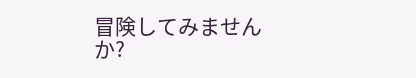冒険してみませんか?